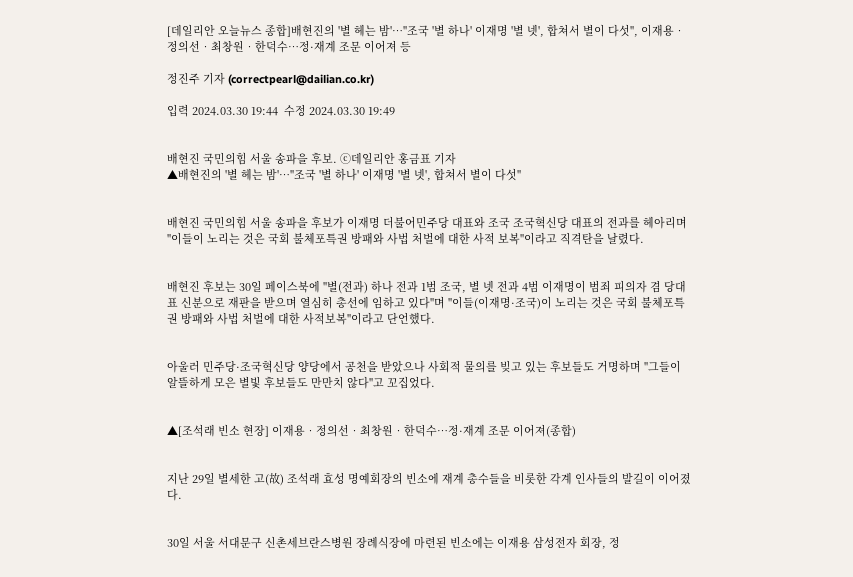[데일리안 오늘뉴스 종합]배현진의 '별 헤는 밤'…"조국 '별 하나' 이재명 '별 넷', 합쳐서 별이 다섯", 이재용‧정의선‧최창원‧한덕수…정·재계 조문 이어져 등

정진주 기자 (correctpearl@dailian.co.kr)

입력 2024.03.30 19:44  수정 2024.03.30 19:49


배현진 국민의힘 서울 송파을 후보. ⓒ데일리안 홍금표 기자
▲배현진의 '별 헤는 밤'…"조국 '별 하나' 이재명 '별 넷', 합쳐서 별이 다섯"


배현진 국민의힘 서울 송파을 후보가 이재명 더불어민주당 대표와 조국 조국혁신당 대표의 전과를 헤아리며 "이들이 노리는 것은 국회 불체포특권 방패와 사법 처벌에 대한 사적 보복"이라고 직격탄을 날렸다.


배현진 후보는 30일 페이스북에 "별(전과) 하나 전과 1범 조국, 별 넷 전과 4범 이재명이 범죄 피의자 겸 당대표 신분으로 재판을 받으며 열심히 총선에 임하고 있다"며 "이들(이재명·조국)이 노리는 것은 국회 불체포특권 방패와 사법 처벌에 대한 사적보복"이라고 단언했다.


아울러 민주당·조국혁신당 양당에서 공천을 받았으나 사회적 물의를 빚고 있는 후보들도 거명하며 "그들이 알뜰하게 모은 별빛 후보들도 만만치 않다"고 꼬집었다.


▲[조석래 빈소 현장] 이재용‧정의선‧최창원‧한덕수…정·재계 조문 이어져(종합)


지난 29일 별세한 고(故) 조석래 효성 명예회장의 빈소에 재계 총수들을 비롯한 각계 인사들의 발길이 이어졌다.


30일 서울 서대문구 신촌세브란스병원 장례식장에 마련된 빈소에는 이재용 삼성전자 회장, 정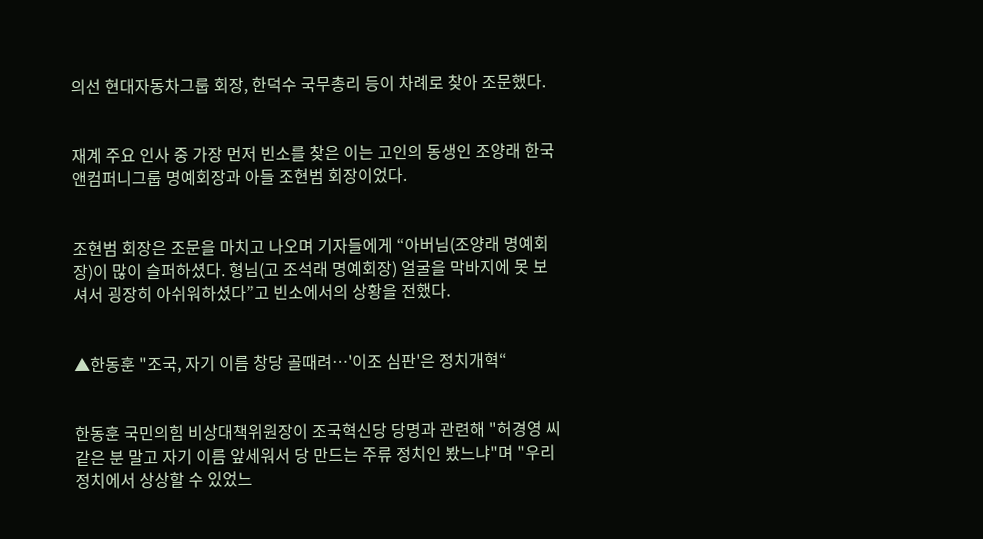의선 현대자동차그룹 회장, 한덕수 국무총리 등이 차례로 찾아 조문했다.


재계 주요 인사 중 가장 먼저 빈소를 찾은 이는 고인의 동생인 조양래 한국앤컴퍼니그룹 명예회장과 아들 조현범 회장이었다.


조현범 회장은 조문을 마치고 나오며 기자들에게 “아버님(조양래 명예회장)이 많이 슬퍼하셨다. 형님(고 조석래 명예회장) 얼굴을 막바지에 못 보셔서 굉장히 아쉬워하셨다”고 빈소에서의 상황을 전했다.


▲한동훈 "조국, 자기 이름 창당 골때려…'이조 심판'은 정치개혁“


한동훈 국민의힘 비상대책위원장이 조국혁신당 당명과 관련해 "허경영 씨 같은 분 말고 자기 이름 앞세워서 당 만드는 주류 정치인 봤느냐"며 "우리 정치에서 상상할 수 있었느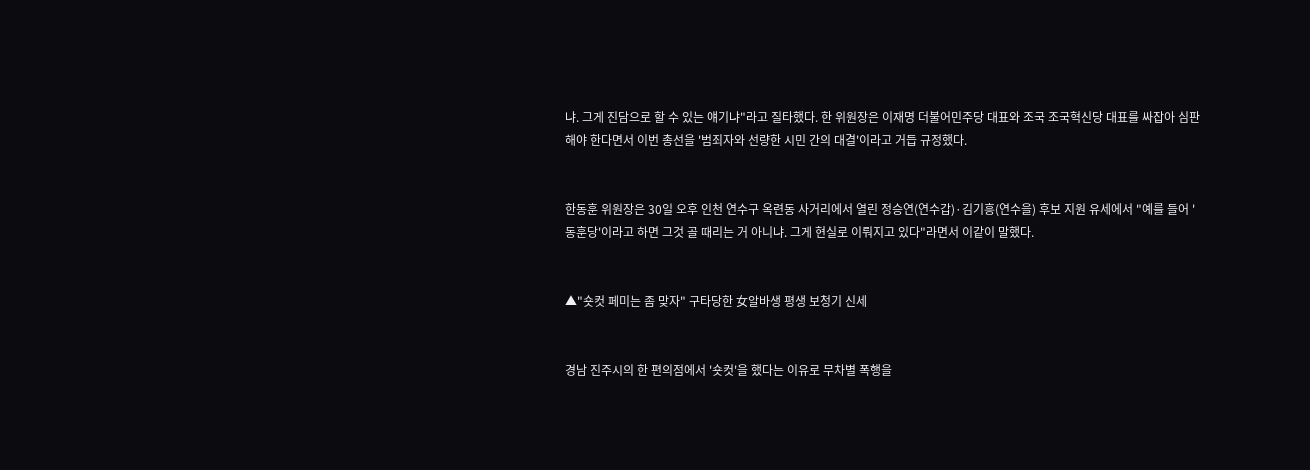냐. 그게 진담으로 할 수 있는 얘기냐"라고 질타했다. 한 위원장은 이재명 더불어민주당 대표와 조국 조국혁신당 대표를 싸잡아 심판해야 한다면서 이번 총선을 '범죄자와 선량한 시민 간의 대결'이라고 거듭 규정했다.


한동훈 위원장은 30일 오후 인천 연수구 옥련동 사거리에서 열린 정승연(연수갑)·김기흥(연수을) 후보 지원 유세에서 "예를 들어 '동훈당'이라고 하면 그것 골 때리는 거 아니냐. 그게 현실로 이뤄지고 있다"라면서 이같이 말했다.


▲"숏컷 페미는 좀 맞자" 구타당한 女알바생 평생 보청기 신세


경남 진주시의 한 편의점에서 '숏컷'을 했다는 이유로 무차별 폭행을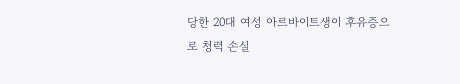당한 20대 여성 아르바이트생이 후유증으로 청력 손실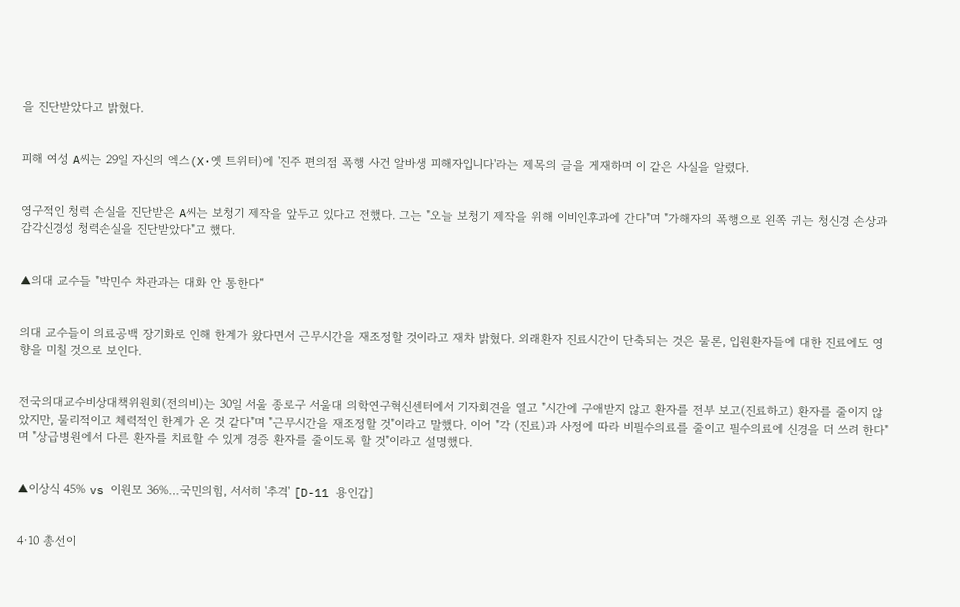을 진단받았다고 밝혔다.


피해 여성 A씨는 29일 자신의 엑스(X·옛 트위터)에 '진주 편의점 폭행 사건 알바생 피해자입니다'라는 제목의 글을 게재하며 이 같은 사실을 알렸다.


영구적인 청력 손실을 진단받은 A씨는 보청기 제작을 앞두고 있다고 전했다. 그는 "오늘 보청기 제작을 위해 이비인후과에 간다"며 "가해자의 폭행으로 왼쪽 귀는 청신경 손상과 감각신경성 청력손실을 진단받았다"고 했다.


▲의대 교수들 "박민수 차관과는 대화 안 통한다“


의대 교수들이 의료공백 장기화로 인해 한계가 왔다면서 근무시간을 재조정할 것이라고 재차 밝혔다. 외래환자 진료시간이 단축되는 것은 물론, 입원환자들에 대한 진료에도 영향을 미칠 것으로 보인다.


전국의대교수비상대책위원회(전의비)는 30일 서울 종로구 서울대 의학연구혁신센터에서 기자회견을 열고 "시간에 구애받지 않고 환자를 전부 보고(진료하고) 환자를 줄이지 않았지만, 물리적이고 체력적인 한계가 온 것 같다"며 "근무시간을 재조정할 것"이라고 말했다. 이어 "각 (진료)과 사정에 따라 비필수의료를 줄이고 필수의료에 신경을 더 쓰려 한다"며 "상급병원에서 다른 환자를 치료할 수 있게 경증 환자를 줄이도록 할 것"이라고 설명했다.


▲이상식 45% vs 이원모 36%…국민의힘, 서서히 '추격' [D-11 용인갑]


4·10 총선이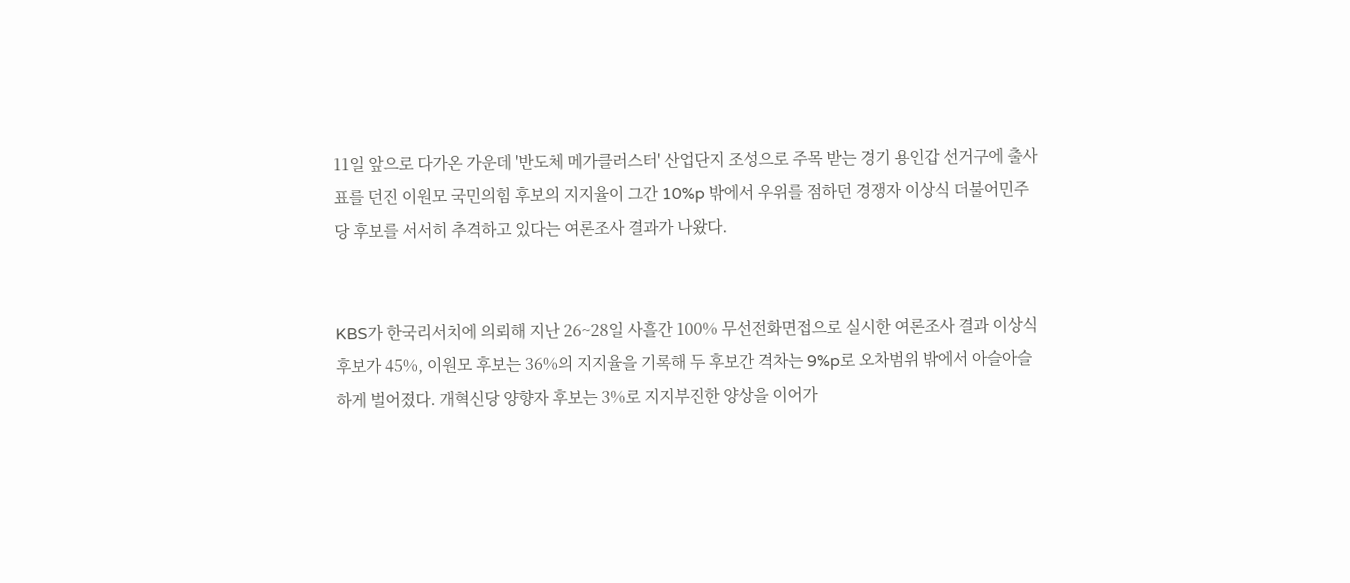11일 앞으로 다가온 가운데 '반도체 메가클러스터' 산업단지 조성으로 주목 받는 경기 용인갑 선거구에 출사표를 던진 이원모 국민의힘 후보의 지지율이 그간 10%p 밖에서 우위를 점하던 경쟁자 이상식 더불어민주당 후보를 서서히 추격하고 있다는 여론조사 결과가 나왔다.


KBS가 한국리서치에 의뢰해 지난 26~28일 사흘간 100% 무선전화면접으로 실시한 여론조사 결과 이상식 후보가 45%, 이원모 후보는 36%의 지지율을 기록해 두 후보간 격차는 9%p로 오차범위 밖에서 아슬아슬하게 벌어졌다. 개혁신당 양향자 후보는 3%로 지지부진한 양상을 이어가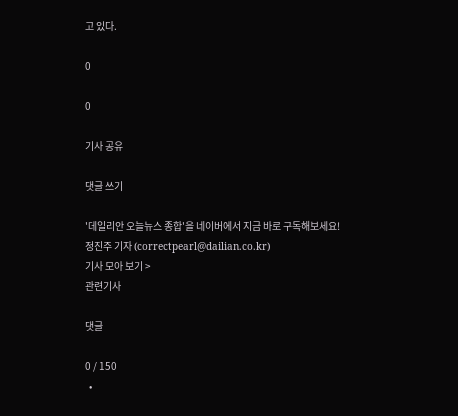고 있다.

0

0

기사 공유

댓글 쓰기

'데일리안 오늘뉴스 종합'을 네이버에서 지금 바로 구독해보세요!
정진주 기자 (correctpearl@dailian.co.kr)
기사 모아 보기 >
관련기사

댓글

0 / 150
  •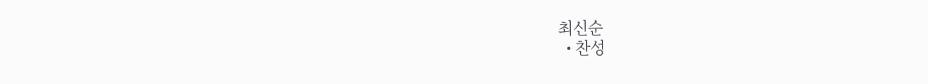최신순
  • 찬성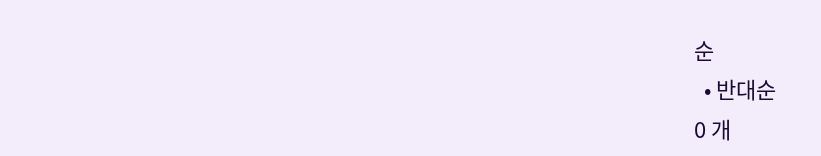순
  • 반대순
0 개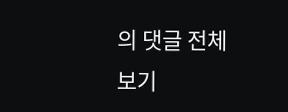의 댓글 전체보기